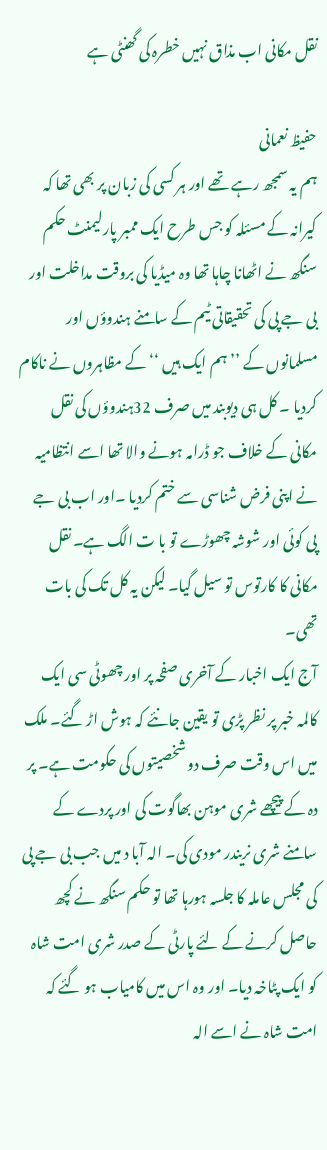نقل مکانی اب مذاق نہیں خطرہ کی گھنٹی ہے

حفیظ نعمانی
ہم یہ سمجھ رہے تھے اور ہر کسی کی زبان پر بھی تھا کہ کیرانہ کے مسئلہ کو جس طرح ایک ممبر پارلیمنٹ حکم سنگھ نے اٹھانا چاہا تھا وہ میڈیا کی بروقت مداخلت اور بی جے پی کی تحقیقاتی ٹیم کے سامنے ہندوؤں اور مسلمانوں کے ’’ہم ایک ہیں ‘‘کے مظاہروں نے ناکام کردیا ۔ کل ہی دیوبند میں صرف 32ہندوؤں کی نقل مکانی کے خلاف جو ڈرامہ ہونے والا تھا اسے انتظامیہ نے اپنی فرض شناسی سے ختم کردیا ۔اور اب بی جے پی کوئی اور شوشہ چھوڑے تو با ت الگ ہے۔ نقل مکانی کا کارتوس تو سیل گیا۔ لیکن یہ کل تک کی بات تھی۔
آج ایک اخبار کے آخری صفحہ پر اور چھوٹی سی ایک کالمہ خبر پر نظر پڑی تو یقین جانئے کہ ہوش اڑ گئے۔ ملک میں اس وقت صرف دو شخصیتوں کی حکومت ہے۔ پر دہ کے پیچھے شری موہن بھاگوت کی اور پردے کے سامنے شری نریندر مودی کی۔ الہ آبا د میں جب بی جے پی کی مجلس عاملہ کا جلسہ ہورہا تھا تو حکم سنگھ نے کچھ حاصل کرنے کے لئے پارٹی کے صدر شری امت شاہ کو ایک پٹاخہ دیا۔ اور وہ اس میں کامیاب ہو گئے کہ امت شاہ نے اسے الہ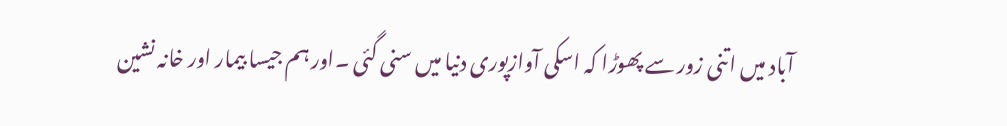آباد میں اتنی زور سے پھوڑا کہ اسکی آوازپوری دنیا میں سنی گئی ۔اور ہم جیسا بیمار اور خانہ نشین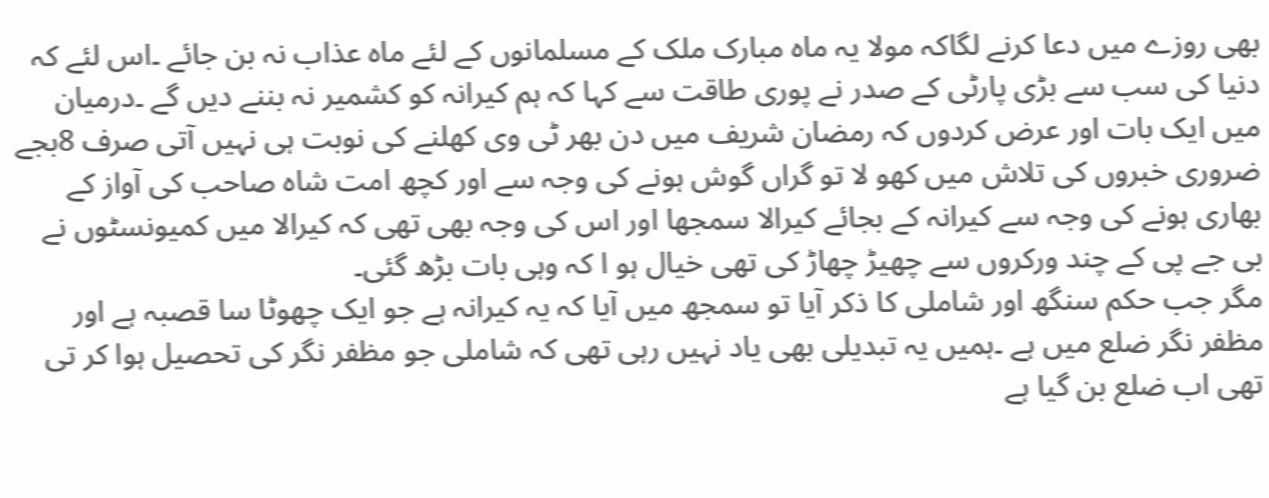بھی روزے میں دعا کرنے لگاکہ مولا یہ ماہ مبارک ملک کے مسلمانوں کے لئے ماہ عذاب نہ بن جائے ۔اس لئے کہ دنیا کی سب سے بڑی پارٹی کے صدر نے پوری طاقت سے کہا کہ ہم کیرانہ کو کشمیر نہ بننے دیں گے ۔درمیان میں ایک بات اور عرض کردوں کہ رمضان شریف میں دن بھر ٹی وی کھلنے کی نوبت ہی نہیں آتی صرف 8بجے ضروری خبروں کی تلاش میں کھو لا تو گراں گوش ہونے کی وجہ سے اور کچھ امت شاہ صاحب کی آواز کے بھاری ہونے کی وجہ سے کیرانہ کے بجائے کیرالا سمجھا اور اس کی وجہ بھی تھی کہ کیرالا میں کمیونسٹوں نے بی جے پی کے چند ورکروں سے چھیڑ چھاڑ کی تھی خیال ہو ا کہ وہی بات بڑھ گئی۔
مگر جب حکم سنگھ اور شاملی کا ذکر آیا تو سمجھ میں آیا کہ یہ کیرانہ ہے جو ایک چھوٹا سا قصبہ ہے اور مظفر نگر ضلع میں ہے ۔ہمیں یہ تبدیلی بھی یاد نہیں رہی تھی کہ شاملی جو مظفر نگر کی تحصیل ہوا کر تی تھی اب ضلع بن گیا ہے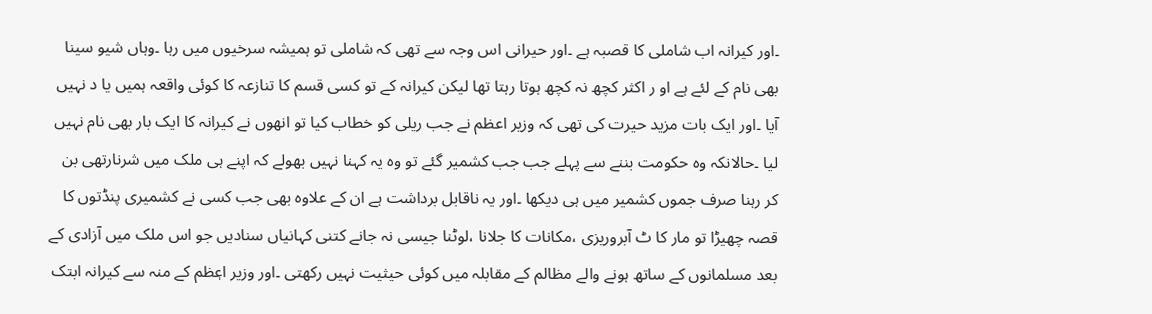۔اور کیرانہ اب شاملی کا قصبہ ہے ۔اور حیرانی اس وجہ سے تھی کہ شاملی تو ہمیشہ سرخیوں میں رہا ۔وہاں شیو سینا بھی نام کے لئے ہے او ر اکثر کچھ نہ کچھ ہوتا رہتا تھا لیکن کیرانہ کے تو کسی قسم کا تنازعہ کا کوئی واقعہ ہمیں یا د نہیں آیا ۔اور ایک بات مزید حیرت کی تھی کہ وزیر اعظم نے جب ریلی کو خطاب کیا تو انھوں نے کیرانہ کا ایک بار بھی نام نہیں لیا ۔حالانکہ وہ حکومت بننے سے پہلے جب جب کشمیر گئے تو وہ یہ کہنا نہیں بھولے کہ اپنے ہی ملک میں شرنارتھی بن کر رہنا صرف جموں کشمیر میں ہی دیکھا ۔اور یہ ناقابل برداشت ہے ان کے علاوہ بھی جب کسی نے کشمیری پنڈتوں کا قصہ چھیڑا تو مار کا ٹ آبروریزی ،مکانات کا جلانا ،لوٹنا جیسی نہ جانے کتنی کہانیاں سنادیں جو اس ملک میں آزادی کے بعد مسلمانوں کے ساتھ ہونے والے مظالم کے مقابلہ میں کوئی حیثیت نہیں رکھتی ۔اور وزیر اعٖظم کے منہ سے کیرانہ ابتک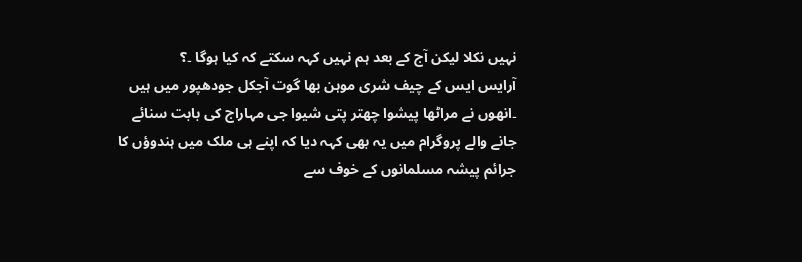نہیں نکلا لیکن آج کے بعد ہم نہیں کہہ سکتے کہ کیا ہوگا ۔؟
آرایس ایس کے چیف شری موہن بھا گوت آجکل جودھپور میں ہیں ۔انھوں نے مراٹھا پیشوا چھتر پتی شیوا جی مہاراج کی بابت سنائے جانے والے پروگرام میں یہ بھی کہہ دیا کہ اپنے ہی ملک میں ہندوؤں کا جرائم پیشہ مسلمانوں کے خوف سے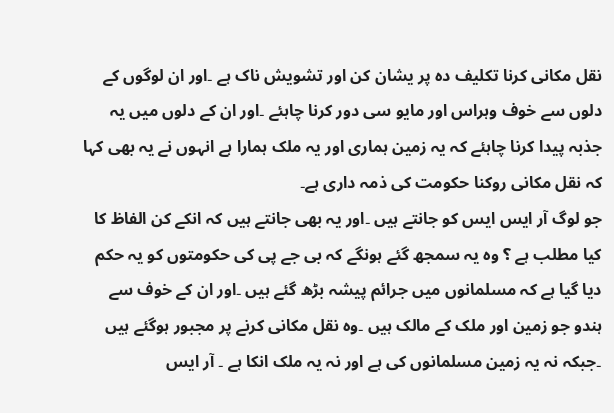نقل مکانی کرنا تکلیف دہ پر یشان کن اور تشویش ناک ہے ۔اور ان لوگوں کے دلوں سے خوف وہراس اور مایو سی دور کرنا چاہئے ۔اور ان کے دلوں میں یہ جذبہ پیدا کرنا چاہئے کہ یہ زمین ہماری اور یہ ملک ہمارا ہے انہوں نے یہ بھی کہا کہ نقل مکانی روکنا حکومت کی ذمہ داری ہے۔
جو لوگ آر ایس ایس کو جانتے ہیں ۔اور یہ بھی جانتے ہیں کہ انکے کن الفاظ کا کیا مطلب ہے ؟ وہ یہ سمجھ گئے ہونگے کہ بی جے پی کی حکومتوں کو یہ حکم دیا گیا ہے کہ مسلمانوں میں جرائم پیشہ بڑھ گئے ہیں ۔اور ان کے خوف سے ہندو جو زمین اور ملک کے مالک ہیں ۔وہ نقل مکانی کرنے پر مجبور ہوگئے ہیں ۔جبکہ نہ یہ زمین مسلمانوں کی ہے اور نہ یہ ملک انکا ہے ۔ آر ایس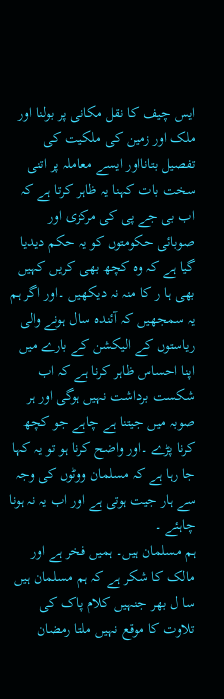ایس چیف کا نقل مکانی پر بولنا اور ملک اور زمین کی ملکیت کی تفصیل بتانااور ایسے معاملہ پر اتنی سخت بات کہنا یہ ظاہر کرتا ہے کہ اب بی جے پی کی مرکزی اور صوبائی حکومتوں کو یہ حکم دیدیا گیا ہے کہ وہ کچھ بھی کریں کہیں بھی ہا ر کا منہ نہ دیکھیں ۔اور اگر ہم یہ سمجھیں کہ آئندہ سال ہونے والی ریاستوں کے الیکشن کے بارے میں اپنا احساس ظاہر کرنا ہے کہ اب شکست برداشت نہیں ہوگی اور ہر صوبہ میں جیتنا ہے چاہے جو کچھ کرنا پڑے ۔اور واضح کرنا ہو تو یہ کہا جا رہا ہے کہ مسلمان ووٹوں کی وجہ سے ہار جیت ہوتی ہے اور اب یہ نہ ہونا چاہئے ۔
ہم مسلمان ہیں۔ ہمیں فخر ہے اور مالک کا شکر ہے کہ ہم مسلمان ہیں سا ل بھر جنہیں کلام پاک کی تلاوت کا موقع نہیں ملتا رمضان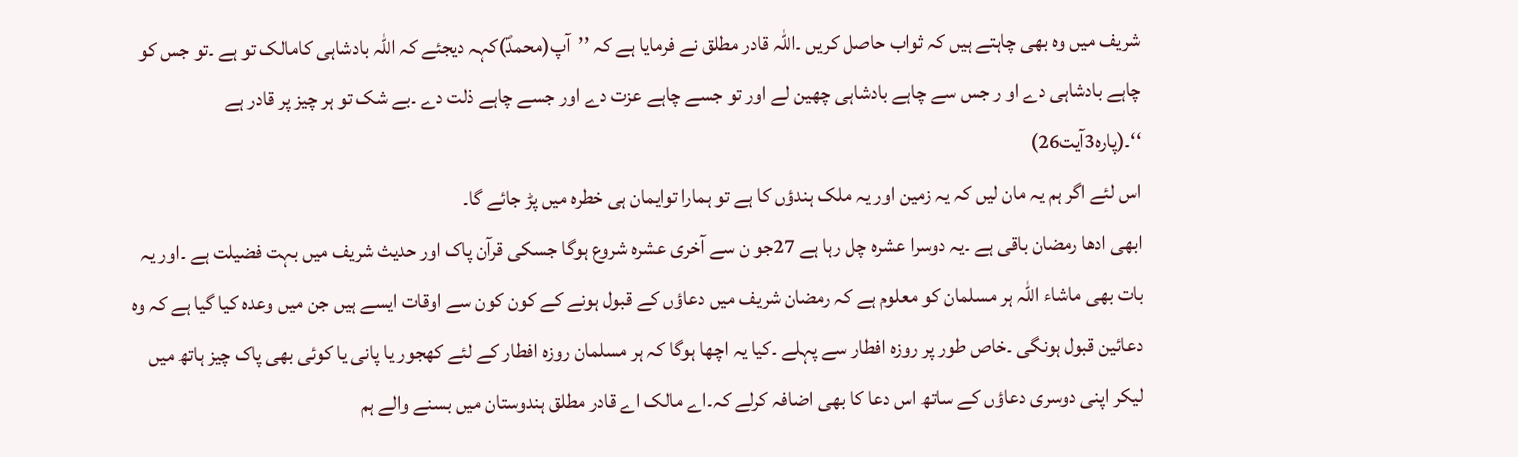شریف میں وہ بھی چاہتے ہیں کہ ثواب حاصل کریں ۔اللہ قادر مطلق نے فرمایا ہے کہ ’’آپ(محمدؐ)کہہ دیجئے کہ اللہ بادشاہی کامالک تو ہے ۔تو جس کو چاہے بادشاہی دے او ر جس سے چاہے بادشاہی چھین لے اور تو جسے چاہے عزت دے اور جسے چاہے ذلت دے ۔بے شک تو ہر چیز پر قادر ہے ‘‘۔(پارہ3آیت26)
اس لئے اگر ہم یہ مان لیں کہ یہ زمین اور یہ ملک ہندؤں کا ہے تو ہمارا توایمان ہی خطرہ میں پڑ جائے گا۔
ابھی ادھا رمضان باقی ہے ۔یہ دوسرا عشرہ چل رہا ہے 27جو ن سے آخری عشرہ شروع ہوگا جسکی قرآن پاک اور حدیث شریف میں بہت فضیلت ہے ۔اور یہ بات بھی ماشاء اللہ ہر مسلمان کو معلوم ہے کہ رمضان شریف میں دعاؤں کے قبول ہونے کے کون کون سے اوقات ایسے ہیں جن میں وعدہ کیا گیا ہے کہ وہ دعائین قبول ہونگی ۔خاص طور پر روزہ افطار سے پہلے ۔کیا یہ اچھا ہوگا کہ ہر مسلمان روزہ افطار کے لئے کھجور یا پانی یا کوئی بھی پاک چیز ہاتھ میں لیکر اپنی دوسری دعاؤں کے ساتھ اس دعا کا بھی اضافہ کرلے کہ۔اے مالک اے قادر مطلق ہندوستان میں بسنے والے ہم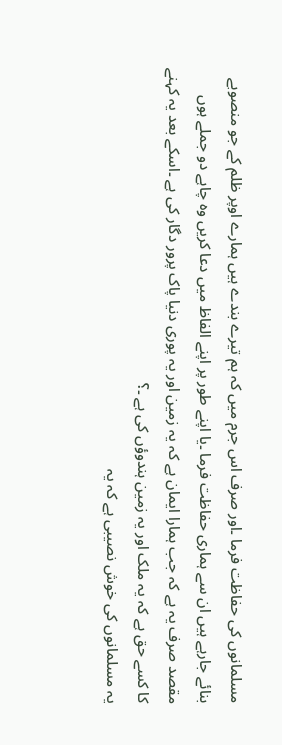مسلمانوں کی حفاظت فرما ۔اور صرف اس جرم میں کہ ہم تیرے بندے ہیں ہمارے اوپر ظلم کے جو منصوبے بنائے جارہے ہیں ان سے ہماری حفاظت فرما ۔یا اپنے طور پر اپنے الفاظ میں دعا کریں وہ چاہے دو جملے ہوں مقصد صرف یہ ہے کہ جب ہمارا ایمان ہے کہ یہ زمین اور یہ پوری دنیا پاک پرور دگار کی ہے ۔اسکے بعد یہ کہنے کا کسے حق ہے کہ یہ ملک اور یہ زمین ہندوؤں کی ہے ۔؟
یہ مسلمانوں کی خوش نصیبی ہے کہ یہ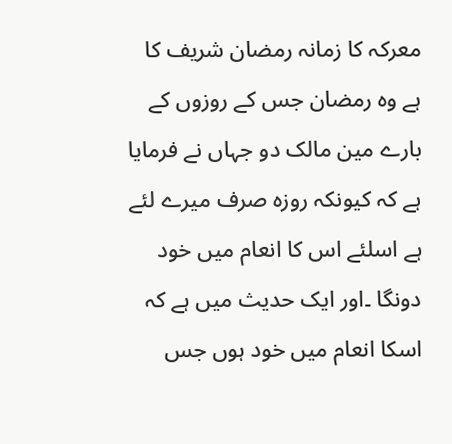معرکہ کا زمانہ رمضان شریف کا ہے وہ رمضان جس کے روزوں کے بارے مین مالک دو جہاں نے فرمایا ہے کہ کیونکہ روزہ صرف میرے لئے ہے اسلئے اس کا انعام میں خود دونگا ۔اور ایک حدیث میں ہے کہ اسکا انعام میں خود ہوں جس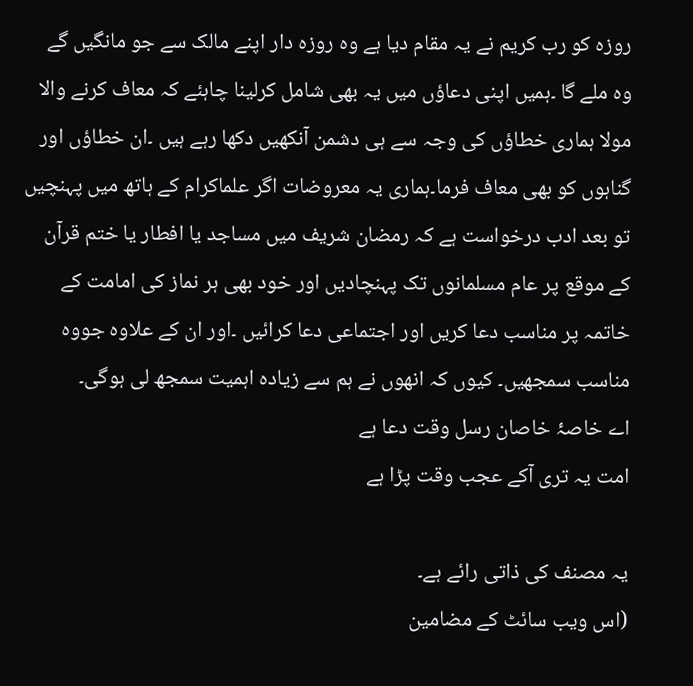روزہ کو رب کریم نے یہ مقام دیا ہے وہ روزہ دار اپنے مالک سے جو مانگیں گے وہ ملے گا ۔ہمیں اپنی دعاؤں میں یہ بھی شامل کرلینا چاہئے کہ معاف کرنے والا مولا ہماری خطاؤں کی وجہ سے ہی دشمن آنکھیں دکھا رہے ہیں ۔ان خطاؤں اور گناہوں کو بھی معاف فرما۔ہماری یہ معروضات اگر علماکرام کے ہاتھ میں پہنچیں تو بعد ادب درخواست ہے کہ رمضان شریف میں مساجد یا افطار یا ختم قرآن کے موقع پر عام مسلمانوں تک پہنچادیں اور خود بھی ہر نماز کی امامت کے خاتمہ پر مناسب دعا کریں اور اجتماعی دعا کرائیں ۔اور ان کے علاوہ جووہ مناسب سمجھیں۔ کیوں کہ انھوں نے ہم سے زیادہ اہمیت سمجھ لی ہوگی۔
اے خاصۂ خاصان رسل وقت دعا ہے
امت یہ تری آکے عجب وقت پڑا ہے

یہ مصنف کی ذاتی رائے ہے۔
(اس ویب سائٹ کے مضامین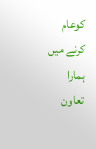کوعام کرنے میں ہمارا تعاون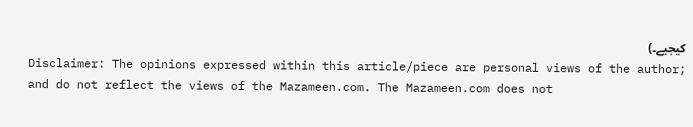کیجیے۔)
Disclaimer: The opinions expressed within this article/piece are personal views of the author; and do not reflect the views of the Mazameen.com. The Mazameen.com does not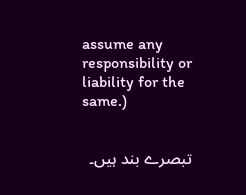assume any responsibility or liability for the same.)


تبصرے بند ہیں۔